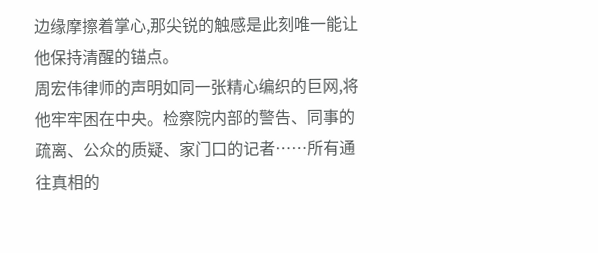边缘摩擦着掌心,那尖锐的触感是此刻唯一能让他保持清醒的锚点。
周宏伟律师的声明如同一张精心编织的巨网,将他牢牢困在中央。检察院内部的警告、同事的疏离、公众的质疑、家门口的记者……所有通往真相的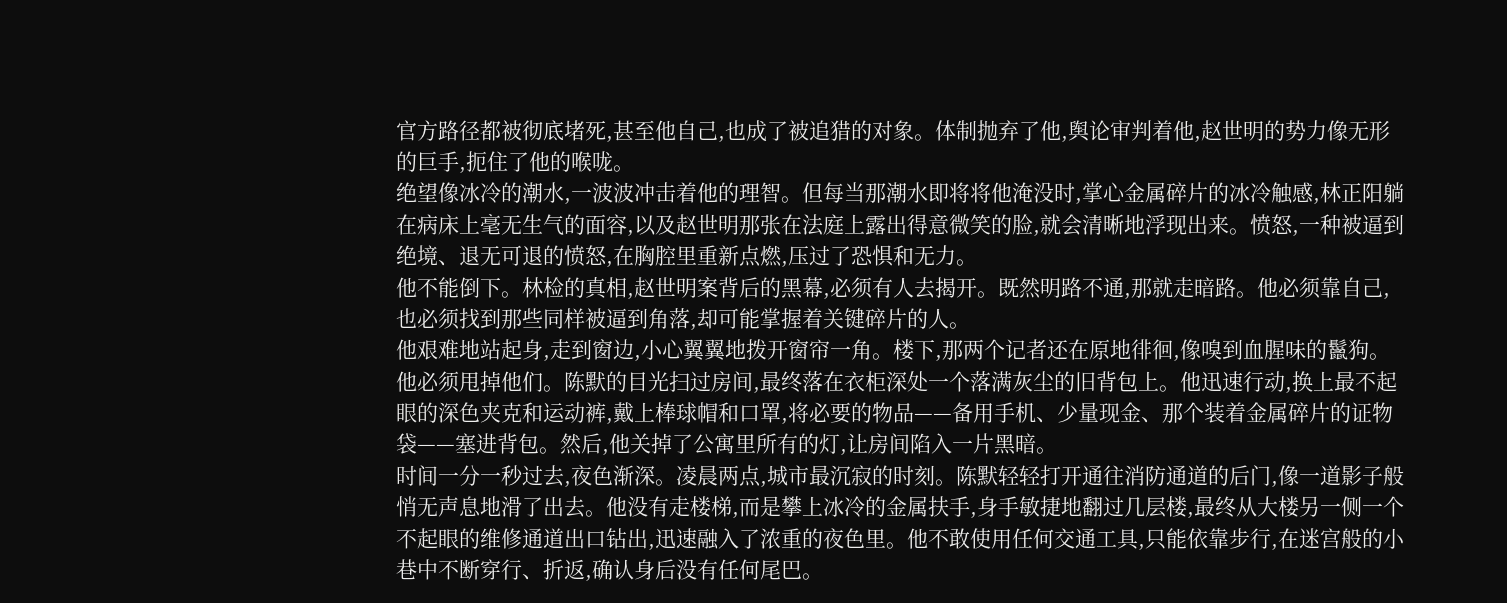官方路径都被彻底堵死,甚至他自己,也成了被追猎的对象。体制抛弃了他,舆论审判着他,赵世明的势力像无形的巨手,扼住了他的喉咙。
绝望像冰冷的潮水,一波波冲击着他的理智。但每当那潮水即将将他淹没时,掌心金属碎片的冰冷触感,林正阳躺在病床上毫无生气的面容,以及赵世明那张在法庭上露出得意微笑的脸,就会清晰地浮现出来。愤怒,一种被逼到绝境、退无可退的愤怒,在胸腔里重新点燃,压过了恐惧和无力。
他不能倒下。林检的真相,赵世明案背后的黑幕,必须有人去揭开。既然明路不通,那就走暗路。他必须靠自己,也必须找到那些同样被逼到角落,却可能掌握着关键碎片的人。
他艰难地站起身,走到窗边,小心翼翼地拨开窗帘一角。楼下,那两个记者还在原地徘徊,像嗅到血腥味的鬣狗。他必须甩掉他们。陈默的目光扫过房间,最终落在衣柜深处一个落满灰尘的旧背包上。他迅速行动,换上最不起眼的深色夹克和运动裤,戴上棒球帽和口罩,将必要的物品——备用手机、少量现金、那个装着金属碎片的证物袋——塞进背包。然后,他关掉了公寓里所有的灯,让房间陷入一片黑暗。
时间一分一秒过去,夜色渐深。凌晨两点,城市最沉寂的时刻。陈默轻轻打开通往消防通道的后门,像一道影子般悄无声息地滑了出去。他没有走楼梯,而是攀上冰冷的金属扶手,身手敏捷地翻过几层楼,最终从大楼另一侧一个不起眼的维修通道出口钻出,迅速融入了浓重的夜色里。他不敢使用任何交通工具,只能依靠步行,在迷宫般的小巷中不断穿行、折返,确认身后没有任何尾巴。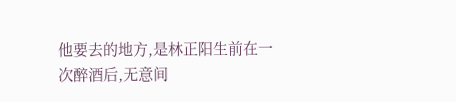他要去的地方,是林正阳生前在一次醉酒后,无意间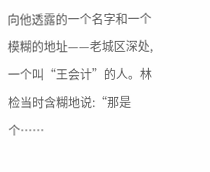向他透露的一个名字和一个模糊的地址——老城区深处,一个叫“王会计”的人。林检当时含糊地说:“那是个……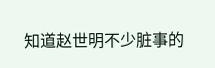知道赵世明不少脏事的